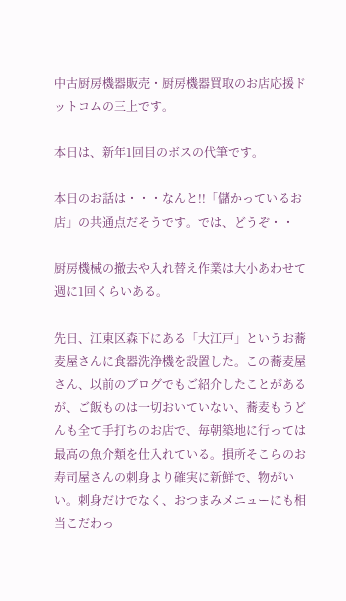中古厨房機器販売・厨房機器買取のお店応援ドットコムの三上です。

本日は、新年1回目のボスの代筆です。

本日のお話は・・・なんと!!「儲かっているお店」の共通点だそうです。では、どうぞ・・

厨房機械の撤去や入れ替え作業は大小あわせて週に1回くらいある。

先日、江東区森下にある「大江戸」というお蕎麦屋さんに食器洗浄機を設置した。この蕎麦屋さん、以前のブログでもご紹介したことがあるが、ご飯ものは一切おいていない、蕎麦もうどんも全て手打ちのお店で、毎朝築地に行っては最高の魚介類を仕入れている。損所そこらのお寿司屋さんの刺身より確実に新鮮で、物がいい。刺身だけでなく、おつまみメニューにも相当こだわっ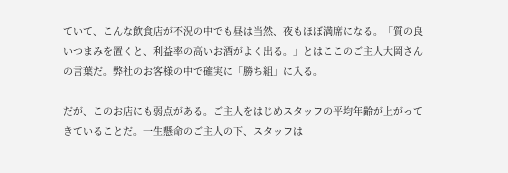ていて、こんな飲食店が不況の中でも昼は当然、夜もほぼ満席になる。「質の良いつまみを置くと、利益率の高いお酒がよく出る。」とはここのご主人大岡さんの言葉だ。弊社のお客様の中で確実に「勝ち組」に入る。

だが、このお店にも弱点がある。ご主人をはじめスタッフの平均年齢が上がってきていることだ。一生懸命のご主人の下、スタッフは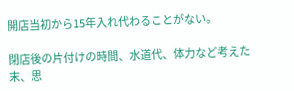開店当初から15年入れ代わることがない。

閉店後の片付けの時間、水道代、体力など考えた末、思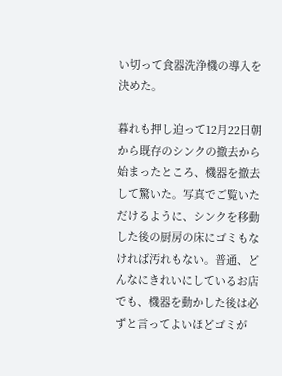い切って食器洗浄機の導入を決めた。

暮れも押し迫って12月22日朝から既存のシンクの撤去から始まったところ、機器を撤去して驚いた。写真でご覧いただけるように、シンクを移動した後の厨房の床にゴミもなければ汚れもない。普通、どんなにきれいにしているお店でも、機器を動かした後は必ずと言ってよいほどゴミが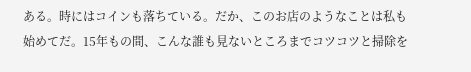ある。時にはコインも落ちている。だか、このお店のようなことは私も始めてだ。15年もの間、こんな誰も見ないところまでコツコツと掃除を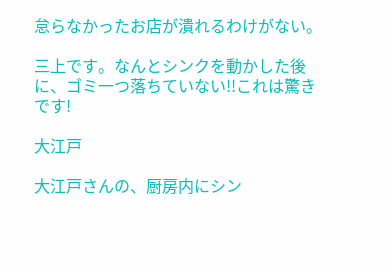怠らなかったお店が潰れるわけがない。

三上です。なんとシンクを動かした後に、ゴミ一つ落ちていない!!これは驚きです!

大江戸

大江戸さんの、厨房内にシン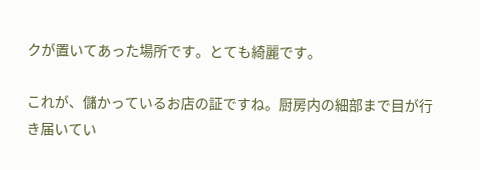クが置いてあった場所です。とても綺麗です。

これが、儲かっているお店の証ですね。厨房内の細部まで目が行き届いてい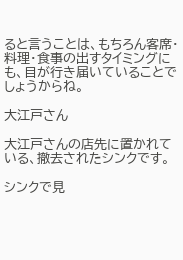ると言うことは、もちろん客席・料理・食事の出すタイミングにも、目が行き届いていることでしょうからね。

大江戸さん

大江戸さんの店先に置かれている、撤去されたシンクです。

シンクで見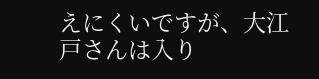えにくいですが、大江戸さんは入り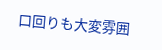口回りも大変雰囲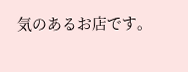気のあるお店です。